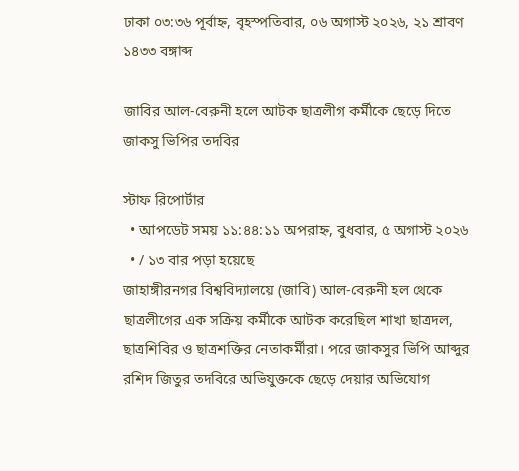ঢাকা ০৩:৩৬ পূর্বাহ্ন, বৃহস্পতিবার, ০৬ অগাস্ট ২০২৬, ২১ শ্রাবণ ১৪৩৩ বঙ্গাব্দ

জাবির আল-বেরুনী হলে আটক ছাত্রলীগ কর্মীকে ছেড়ে দিতে জাকসু ভিপির তদবির

স্টাফ রিপোর্টার
  • আপডেট সময় ১১:৪৪:১১ অপরাহ্ন, বুধবার, ৫ অগাস্ট ২০২৬
  • / ১৩ বার পড়া হয়েছে
জাহাঙ্গীরনগর বিশ্ববিদ্যালয়ে (জাবি) আল-বেরুনী হল থেকে ছাত্রলীগের এক সক্রিয় কর্মীকে আটক করেছিল শাখা ছাত্রদল, ছাত্রশিবির ও ছাত্রশক্তির নেতাকর্মীরা। পরে জাকসুর ভিপি আব্দুর রশিদ জিতুর তদবিরে অভিযুক্তকে ছেড়ে দেয়ার অভিযোগ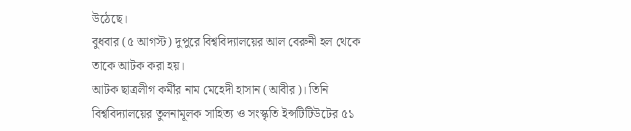উঠেছে।
বুধবার (৫ আগস্ট) দুপুরে বিশ্ববিদ্যালয়ের আল বেরুনী হল থেকে তাকে আটক করা হয়।
আটক ছাত্রলীগ কর্মীর নাম মেহেদী হাসান (আবীর)। তিনি বিশ্ববিদ্যালয়ের তুলনামূলক সাহিত্য ও সংস্কৃতি ইন্সটিটিউটের ৫১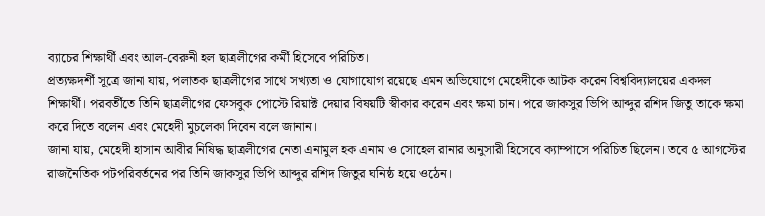ব্যাচের শিক্ষার্থী এবং আল-বেরুনী হল ছাত্রলীগের কর্মী হিসেবে পরিচিত।
প্রত্যক্ষদর্শী সূত্রে জানা যায়, পলাতক ছাত্রলীগের সাথে সখ্যতা ও যোগাযোগ রয়েছে এমন অভিযোগে মেহেদীকে আটক করেন বিশ্ববিদ্যালয়ের একদল শিক্ষার্থী। পরবর্তীতে তিনি ছাত্রলীগের ফেসবুক পোস্টে রিয়াক্ট দেয়ার বিষয়টি স্বীকার করেন এবং ক্ষমা চান। পরে জাকসুর ভিপি আব্দুর রশিদ জিতু তাকে ক্ষমা করে দিতে বলেন এবং মেহেদী মুচলেকা দিবেন বলে জানান।
জানা যায়, মেহেদী হাসান আবীর নিষিদ্ধ ছাত্রলীগের নেতা এনামুল হক এনাম ও সোহেল রানার অনুসারী হিসেবে ক্যাম্পাসে পরিচিত ছিলেন। তবে ৫ আগস্টের রাজনৈতিক পটপরিবর্তনের পর তিনি জাকসুর ভিপি আব্দুর রশিদ জিতুর ঘনিষ্ঠ হয়ে ওঠেন।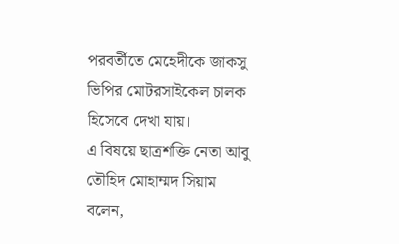পরবর্তীতে মেহেদীকে জাকসু ভিপির মোটরসাইকেল চালক হিসেবে দেখা যায়।
এ বিষয়ে ছাত্রশক্তি নেতা আবু তৌহিদ মোহাম্মদ সিয়াম বলেন,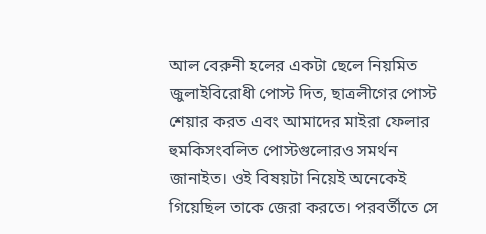আল বেরুনী হলের একটা ছেলে নিয়মিত জুলাইবিরোধী পোস্ট দিত, ছাত্রলীগের পোস্ট শেয়ার করত এবং আমাদের মাইরা ফেলার হুমকিসংবলিত পোস্টগুলোরও সমর্থন জানাইত। ওই বিষয়টা নিয়েই অনেকেই গিয়েছিল তাকে জেরা করতে। পরবর্তীতে সে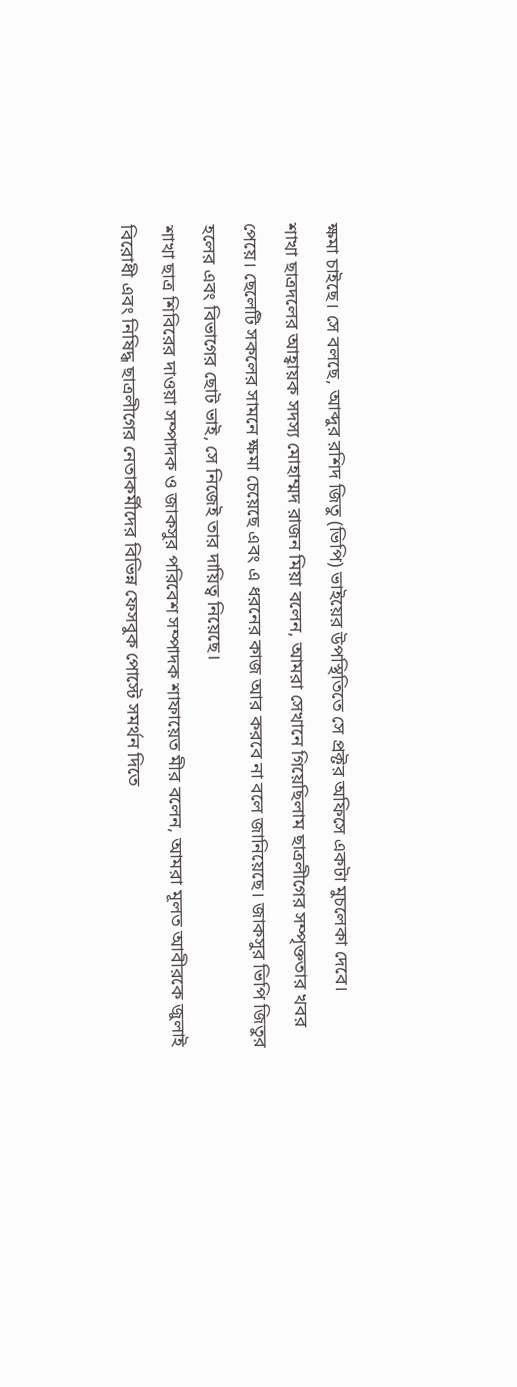ক্ষমা চাইছে। সে বলছে, আব্দুর রশিদ জিতু (ভিপি) ভাইয়ের উপস্থিতিতে সে প্রক্টর অফিসে একটা মুচলেকা দেবে।
শাখা ছাত্রদলের আহ্বায়ক সদস্য মোহাম্মদ রাজন মিয়া বলেন, আমরা সেখানে গিয়েছিলাম ছাত্রলীগের সম্পৃক্ততার খবর পেয়ে। ছেলেটি সকলের সামনে ক্ষমা চেয়েছে এবং এ ধরনের কাজ আর করবে না বলে জানিয়েছে। জাকসুর ভিপি জিতুর হলের এবং বিভাগের ছোট ভাই, সে নিজেই তার দায়িত্ব নিয়েছে।
শাখা ছাত্র শিবিরের দাওয়া সম্পাদক ও জাকসুর পরিবেশ সম্পাদক শাফায়েত মীর বলেন, আমরা মূলত আবীরকে জুলাই বিরোধী এবং নিষিদ্ধ ছাত্রলীগের নেতাকর্মীদের বিভিন্ন ফেসবুক পোস্টে সমর্থন দিতে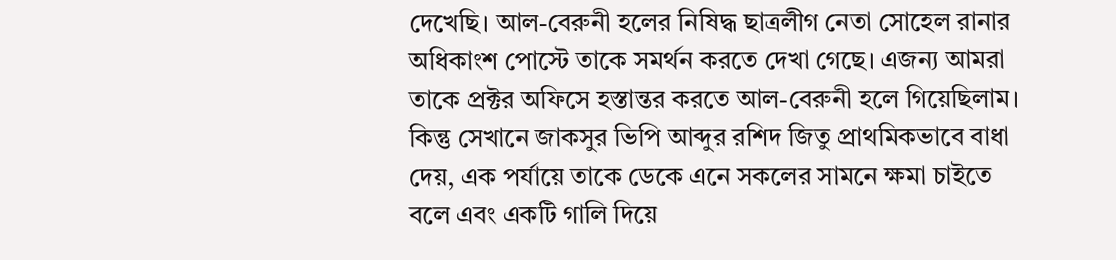দেখেছি। আল-বেরুনী হলের নিষিদ্ধ ছাত্রলীগ নেতা সোহেল রানার অধিকাংশ পোস্টে তাকে সমর্থন করতে দেখা গেছে। এজন্য আমরা তাকে প্রক্টর অফিসে হস্তান্তর করতে আল-বেরুনী হলে গিয়েছিলাম। কিন্তু সেখানে জাকসুর ভিপি আব্দুর রশিদ জিতু প্রাথমিকভাবে বাধা দেয়, এক পর্যায়ে তাকে ডেকে এনে সকলের সামনে ক্ষমা চাইতে বলে এবং একটি গালি দিয়ে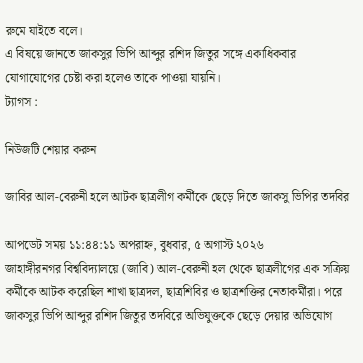রুমে যাইতে বলে।
এ বিষয়ে জানতে জাকসুর ভিপি আব্দুর রশিদ জিতুর সঙ্গে একাধিকবার যোগাযোগের চেষ্টা করা হলেও তাকে পাওয়া যায়নি।
ট্যাগস :

নিউজটি শেয়ার করুন

জাবির আল-বেরুনী হলে আটক ছাত্রলীগ কর্মীকে ছেড়ে দিতে জাকসু ভিপির তদবির

আপডেট সময় ১১:৪৪:১১ অপরাহ্ন, বুধবার, ৫ অগাস্ট ২০২৬
জাহাঙ্গীরনগর বিশ্ববিদ্যালয়ে (জাবি) আল-বেরুনী হল থেকে ছাত্রলীগের এক সক্রিয় কর্মীকে আটক করেছিল শাখা ছাত্রদল, ছাত্রশিবির ও ছাত্রশক্তির নেতাকর্মীরা। পরে জাকসুর ভিপি আব্দুর রশিদ জিতুর তদবিরে অভিযুক্তকে ছেড়ে দেয়ার অভিযোগ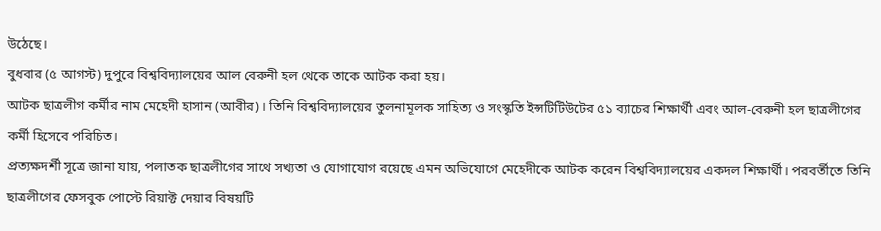উঠেছে।
বুধবার (৫ আগস্ট) দুপুরে বিশ্ববিদ্যালয়ের আল বেরুনী হল থেকে তাকে আটক করা হয়।
আটক ছাত্রলীগ কর্মীর নাম মেহেদী হাসান (আবীর)। তিনি বিশ্ববিদ্যালয়ের তুলনামূলক সাহিত্য ও সংস্কৃতি ইন্সটিটিউটের ৫১ ব্যাচের শিক্ষার্থী এবং আল-বেরুনী হল ছাত্রলীগের কর্মী হিসেবে পরিচিত।
প্রত্যক্ষদর্শী সূত্রে জানা যায়, পলাতক ছাত্রলীগের সাথে সখ্যতা ও যোগাযোগ রয়েছে এমন অভিযোগে মেহেদীকে আটক করেন বিশ্ববিদ্যালয়ের একদল শিক্ষার্থী। পরবর্তীতে তিনি ছাত্রলীগের ফেসবুক পোস্টে রিয়াক্ট দেয়ার বিষয়টি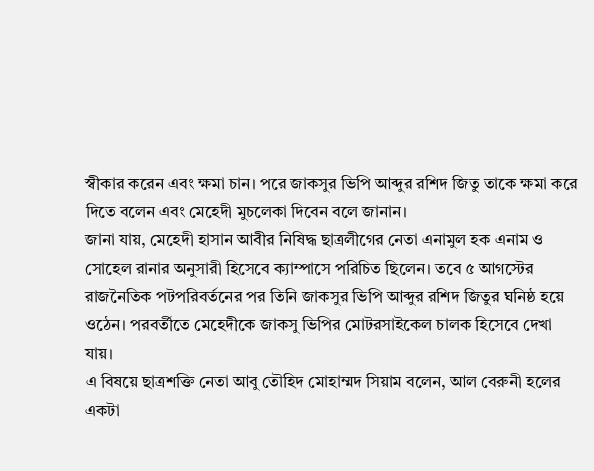স্বীকার করেন এবং ক্ষমা চান। পরে জাকসুর ভিপি আব্দুর রশিদ জিতু তাকে ক্ষমা করে দিতে বলেন এবং মেহেদী মুচলেকা দিবেন বলে জানান।
জানা যায়, মেহেদী হাসান আবীর নিষিদ্ধ ছাত্রলীগের নেতা এনামুল হক এনাম ও সোহেল রানার অনুসারী হিসেবে ক্যাম্পাসে পরিচিত ছিলেন। তবে ৫ আগস্টের রাজনৈতিক পটপরিবর্তনের পর তিনি জাকসুর ভিপি আব্দুর রশিদ জিতুর ঘনিষ্ঠ হয়ে ওঠেন। পরবর্তীতে মেহেদীকে জাকসু ভিপির মোটরসাইকেল চালক হিসেবে দেখা যায়।
এ বিষয়ে ছাত্রশক্তি নেতা আবু তৌহিদ মোহাম্মদ সিয়াম বলেন, আল বেরুনী হলের একটা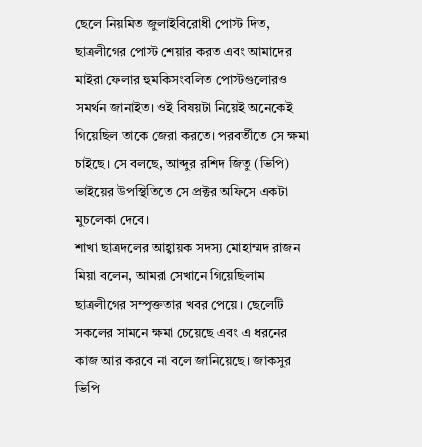ছেলে নিয়মিত জুলাইবিরোধী পোস্ট দিত, ছাত্রলীগের পোস্ট শেয়ার করত এবং আমাদের মাইরা ফেলার হুমকিসংবলিত পোস্টগুলোরও সমর্থন জানাইত। ওই বিষয়টা নিয়েই অনেকেই গিয়েছিল তাকে জেরা করতে। পরবর্তীতে সে ক্ষমা চাইছে। সে বলছে, আব্দুর রশিদ জিতু (ভিপি) ভাইয়ের উপস্থিতিতে সে প্রক্টর অফিসে একটা মুচলেকা দেবে।
শাখা ছাত্রদলের আহ্বায়ক সদস্য মোহাম্মদ রাজন মিয়া বলেন, আমরা সেখানে গিয়েছিলাম ছাত্রলীগের সম্পৃক্ততার খবর পেয়ে। ছেলেটি সকলের সামনে ক্ষমা চেয়েছে এবং এ ধরনের কাজ আর করবে না বলে জানিয়েছে। জাকসুর ভিপি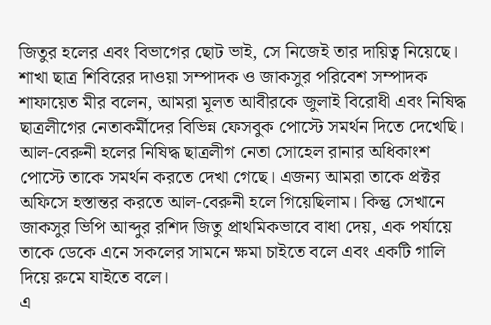জিতুর হলের এবং বিভাগের ছোট ভাই, সে নিজেই তার দায়িত্ব নিয়েছে।
শাখা ছাত্র শিবিরের দাওয়া সম্পাদক ও জাকসুর পরিবেশ সম্পাদক শাফায়েত মীর বলেন, আমরা মূলত আবীরকে জুলাই বিরোধী এবং নিষিদ্ধ ছাত্রলীগের নেতাকর্মীদের বিভিন্ন ফেসবুক পোস্টে সমর্থন দিতে দেখেছি। আল-বেরুনী হলের নিষিদ্ধ ছাত্রলীগ নেতা সোহেল রানার অধিকাংশ পোস্টে তাকে সমর্থন করতে দেখা গেছে। এজন্য আমরা তাকে প্রক্টর অফিসে হস্তান্তর করতে আল-বেরুনী হলে গিয়েছিলাম। কিন্তু সেখানে জাকসুর ভিপি আব্দুর রশিদ জিতু প্রাথমিকভাবে বাধা দেয়, এক পর্যায়ে তাকে ডেকে এনে সকলের সামনে ক্ষমা চাইতে বলে এবং একটি গালি দিয়ে রুমে যাইতে বলে।
এ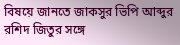বিষয়ে জানতে জাকসুর ভিপি আব্দুর রশিদ জিতুর সঙ্গে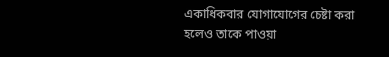একাধিকবার যোগাযোগের চেষ্টা করা হলেও তাকে পাওয়া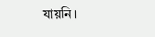যায়নি।